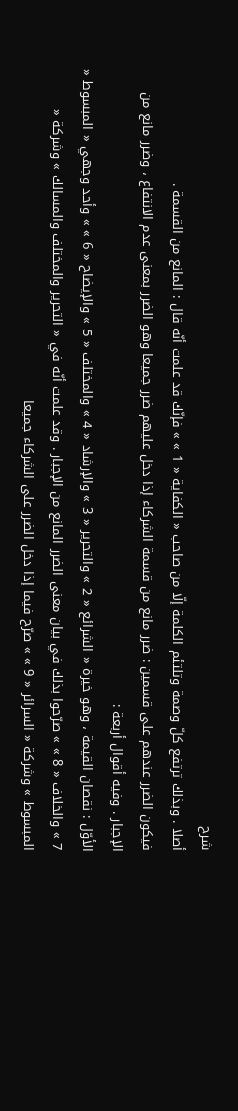شرح
أصلا . وبذلك ترتفع كلّ وصمة وتلتئم الكلمة إلّا من صاحب « الكفاية « 1 » » فإنّك قد علمت أنّه قال : المانع من القسمة .
فيكون الضرر عندهم على قسمين : ضرر مانع من قسمة الشركاء إذا دخل عليهم ضرر جميعا وهو الضرر بمعنى عدم الانتفاع ، وضرر مانع من الإجبار . وفيه أقوال أربعة :
الأوّل : نقصان القيمة ، وهو خيرة « الشرائع « 2 » والتحرير « 3 » والإرشاد « 4 » والمختلف « 5 » والإيضاح « 6 » » وأحد وجهي « المبسوط « 7 » والخلاف « 8 » » صرّحوا بذلك في بيان معنى الضرر المانع من الإجبار . وقد علمت أنّه في « التحرير والمختلف والمسالك » وشركة « المبسوط » وشركة « السرائر « 9 » » صرّح فيما إذا دخل الضرر على الشركاء جميعا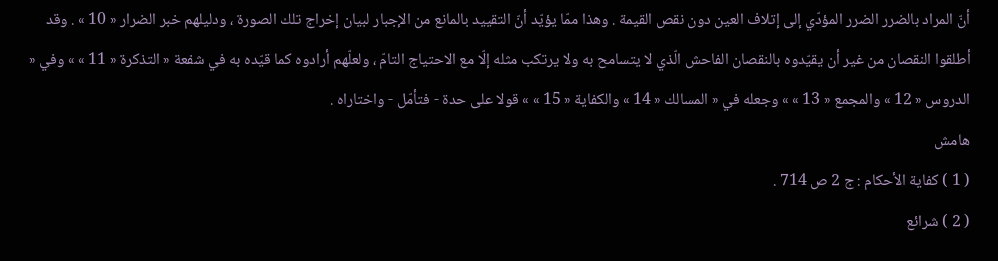أنّ المراد بالضرر الضرر المؤدّي إلى إتلاف العين دون نقص القيمة . وهذا ممّا يؤيّد أنّ التقييد بالمانع من الإجبار لبيان إخراج تلك الصورة ، ودليلهم خبر الضرار « 10 » . وقد أطلقوا النقصان من غير أن يقيّدوه بالنقصان الفاحش الّذي لا يتسامح به ولا يرتكب مثله إلّا مع الاحتياج التامّ ، ولعلّهم أرادوه كما قيّده به في شفعة « التذكرة « 11 » » وفي « الدروس « 12 » والمجمع « 13 » » وجعله في « المسالك « 14 » والكفاية « 15 » » قولا على حدة - فتأمّل - واختاراه .
هامش
( 1 ) كفاية الأحكام : ج 2 ص 714 .
( 2 ) شرائع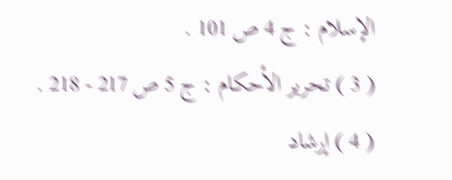الإسلام : ج 4 ص 101 .
( 3 ) تحرير الأحكام : ج 5 ص 217 - 218 .
( 4 ) إرشاد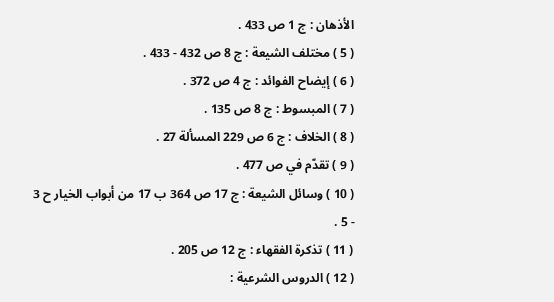الأذهان : ج 1 ص 433 .
( 5 ) مختلف الشيعة : ج 8 ص 432 - 433 .
( 6 ) إيضاح الفوائد : ج 4 ص 372 .
( 7 ) المبسوط : ج 8 ص 135 .
( 8 ) الخلاف : ج 6 ص 229 المسألة 27 .
( 9 ) تقدّم في ص 477 .
( 10 ) وسائل الشيعة : ج 17 ص 364 ب 17 من أبواب الخيار ح 3 - 5 .
( 11 ) تذكرة الفقهاء : ج 12 ص 205 .
( 12 ) الدروس الشرعية :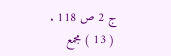ج 2 ص 118 .
( 13 ) مجمع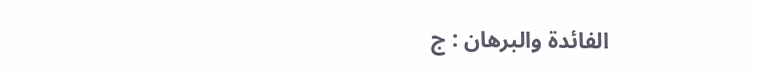الفائدة والبرهان : ج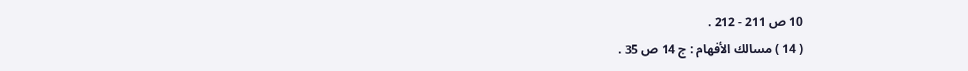10 ص 211 - 212 .
( 14 ) مسالك الأفهام : ج 14 ص 35 .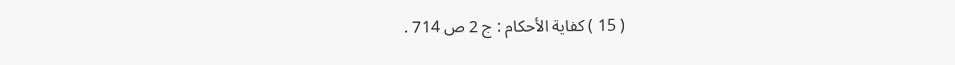( 15 ) كفاية الأحكام : ج 2 ص 714 .